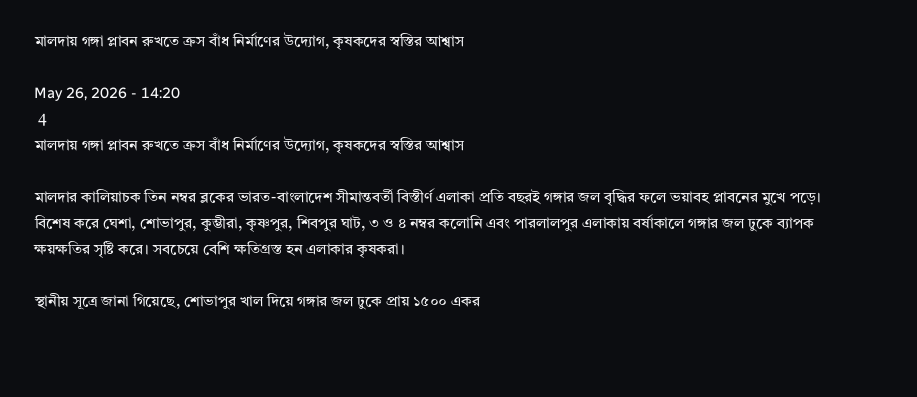মালদায় গঙ্গা প্লাবন রুখতে ক্রস বাঁধ নির্মাণের উদ্যোগ, কৃষকদের স্বস্তির আশ্বাস

May 26, 2026 - 14:20
 4
মালদায় গঙ্গা প্লাবন রুখতে ক্রস বাঁধ নির্মাণের উদ্যোগ, কৃষকদের স্বস্তির আশ্বাস

মালদার কালিয়াচক তিন নম্বর ব্লকের ভারত-বাংলাদেশ সীমান্তবর্তী বিস্তীর্ণ এলাকা প্রতি বছরই গঙ্গার জল বৃদ্ধির ফলে ভয়াবহ প্লাবনের মুখে পড়ে। বিশেষ করে ঘেশা, শোভাপুর, কুম্ভীরা, কৃষ্ণপুর, শিবপুর ঘাট, ৩ ও ৪ নম্বর কলোনি এবং পারলালপুর এলাকায় বর্ষাকালে গঙ্গার জল ঢুকে ব্যাপক ক্ষয়ক্ষতির সৃষ্টি করে। সবচেয়ে বেশি ক্ষতিগ্রস্ত হন এলাকার কৃষকরা।

স্থানীয় সূত্রে জানা গিয়েছে, শোভাপুর খাল দিয়ে গঙ্গার জল ঢুকে প্রায় ১৫০০ একর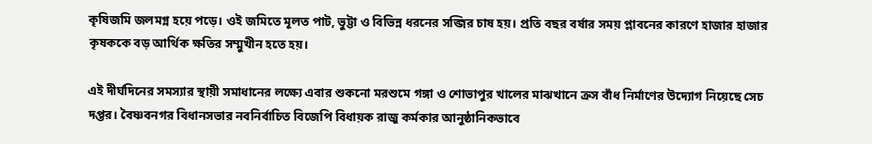কৃষিজমি জলমগ্ন হয়ে পড়ে। ওই জমিতে মূলত পাট, ভুট্টা ও বিভিন্ন ধরনের সব্জির চাষ হয়। প্রতি বছর বর্ষার সময় প্লাবনের কারণে হাজার হাজার কৃষককে বড় আর্থিক ক্ষতির সম্মুখীন হতে হয়।

এই দীর্ঘদিনের সমস্যার স্থায়ী সমাধানের লক্ষ্যে এবার শুকনো মরশুমে গঙ্গা ও শোভাপুর খালের মাঝখানে ক্রস বাঁধ নির্মাণের উদ্যোগ নিয়েছে সেচ দপ্তর। বৈষ্ণবনগর বিধানসভার নবনির্বাচিত বিজেপি বিধায়ক রাজু কর্মকার আনুষ্ঠানিকভাবে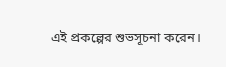এই প্রকল্পের শুভসূচনা করেন।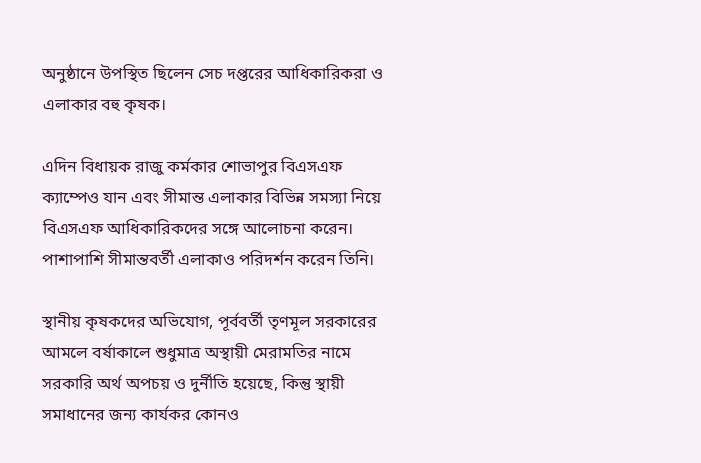অনুষ্ঠানে উপস্থিত ছিলেন সেচ দপ্তরের আধিকারিকরা ও এলাকার বহু কৃষক।

এদিন বিধায়ক রাজু কর্মকার শোভাপুর বিএসএফ ক্যাম্পেও যান এবং সীমান্ত এলাকার বিভিন্ন সমস্যা নিয়ে বিএসএফ আধিকারিকদের সঙ্গে আলোচনা করেন। পাশাপাশি সীমান্তবর্তী এলাকাও পরিদর্শন করেন তিনি।

স্থানীয় কৃষকদের অভিযোগ, পূর্ববর্তী তৃণমূল সরকারের আমলে বর্ষাকালে শুধুমাত্র অস্থায়ী মেরামতির নামে সরকারি অর্থ অপচয় ও দুর্নীতি হয়েছে, কিন্তু স্থায়ী সমাধানের জন্য কার্যকর কোনও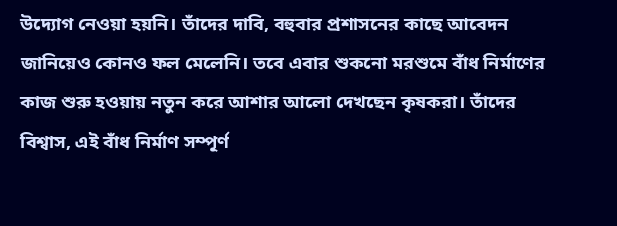উদ্যোগ নেওয়া হয়নি। তাঁদের দাবি, বহুবার প্রশাসনের কাছে আবেদন জানিয়েও কোনও ফল মেলেনি। তবে এবার শুকনো মরশুমে বাঁধ নির্মাণের কাজ শুরু হওয়ায় নতুন করে আশার আলো দেখছেন কৃষকরা। তাঁদের বিশ্বাস, এই বাঁধ নির্মাণ সম্পূর্ণ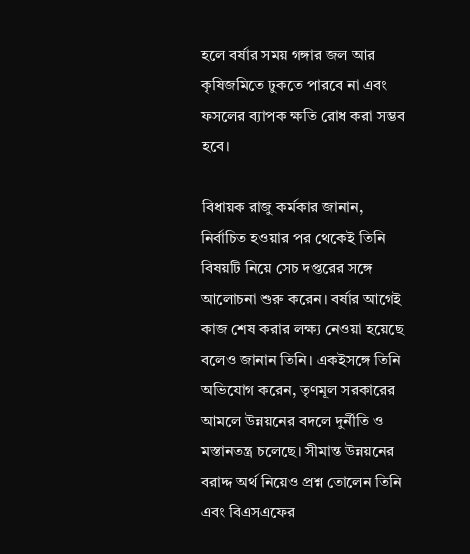হলে বর্ষার সময় গঙ্গার জল আর কৃষিজমিতে ঢুকতে পারবে না এবং ফসলের ব্যাপক ক্ষতি রোধ করা সম্ভব হবে।

বিধায়ক রাজু কর্মকার জানান, নির্বাচিত হওয়ার পর থেকেই তিনি বিষয়টি নিয়ে সেচ দপ্তরের সঙ্গে আলোচনা শুরু করেন। বর্ষার আগেই কাজ শেষ করার লক্ষ্য নেওয়া হয়েছে বলেও জানান তিনি। একইসঙ্গে তিনি অভিযোগ করেন, তৃণমূল সরকারের আমলে উন্নয়নের বদলে দুর্নীতি ও মস্তানতন্ত্র চলেছে। সীমান্ত উন্নয়নের বরাদ্দ অর্থ নিয়েও প্রশ্ন তোলেন তিনি এবং বিএসএফের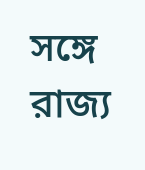সঙ্গে রাজ্য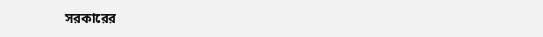সরকারের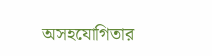অসহযোগিতার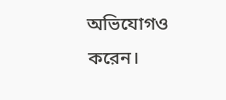অভিযোগও করেন।